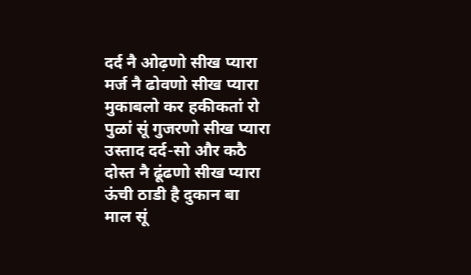दर्द नै ओढ़णो सीख प्यारा
मर्ज नै ढोवणो सीख प्यारा
मुकाबलो कर हकीकतां रो
पुळां सूं गुजरणो सीख प्यारा
उस्ताद दर्द-सो और कठै
दोस्त नै ढूंढणो सीख प्यारा
ऊंची ठाडी है दुकान बा
माल सूं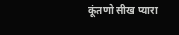कूंतणो सीख प्यारा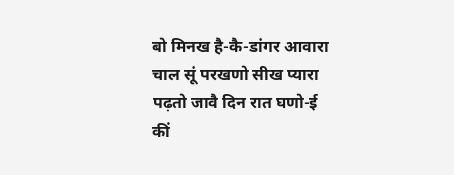बो मिनख है-कै-डांगर आवारा
चाल सूं परखणो सीख प्यारा
पढ़तो जावै दिन रात घणो-ई
कीं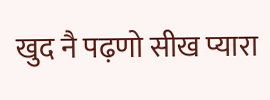खुद नै पढ़णो सीख प्यारा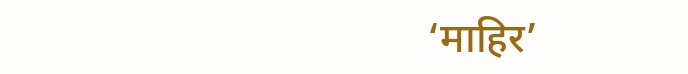‘माहिर’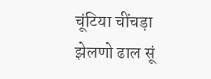चूंटिया चींचड़ा
झेलणो ढाल सूं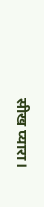सीख प्यारा।